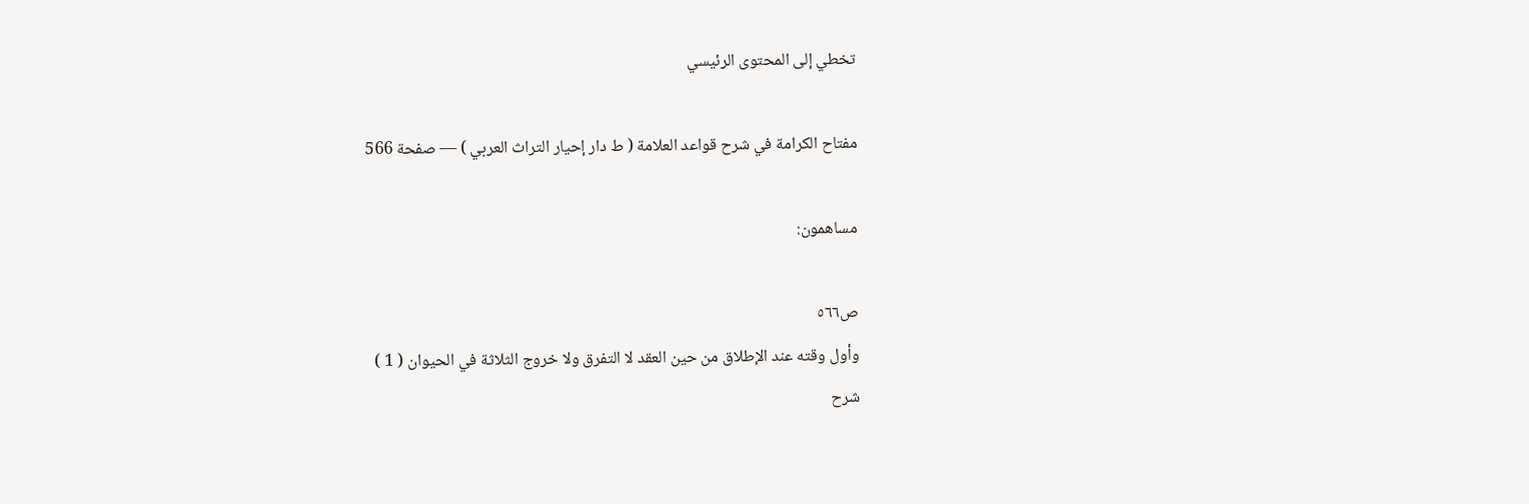تخطي إلى المحتوى الرئيسي

مفتاح الكرامة في شرح قواعد العلامة ( ط دار إحيار التراث العربي ) — صفحة 566

مساهمون:

ص٥٦٦
وأول وقته عند الإطلاق من حين العقد لا التفرق ولا خروج الثلاثة في الحيوان ( 1 )
شرح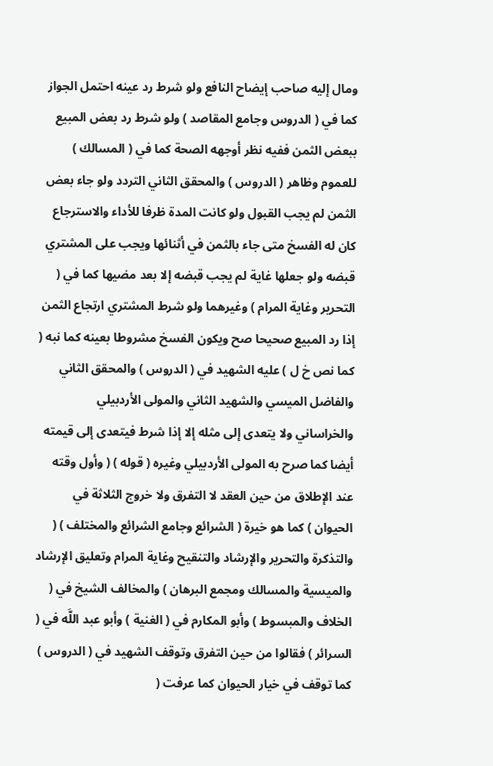ومال إليه صاحب إيضاح النافع ولو شرط رد عينه احتمل الجواز كما في ( الدروس وجامع المقاصد ) ولو شرط رد بعض المبيع ببعض الثمن ففيه نظر أوجهه الصحة كما في ( المسالك ) للعموم وظاهر ( الدروس ) والمحقق الثاني التردد ولو جاء بعض الثمن لم يجب القبول ولو كانت المدة ظرفا للأداء والاسترجاع كان له الفسخ متى جاء بالثمن في أثنائها ويجب على المشتري قبضه ولو جعلها غاية لم يجب قبضه إلا بعد مضيها كما في ( التحرير وغاية المرام ) وغيرهما ولو شرط المشتري ارتجاع الثمن إذا رد المبيع صحيحا صح ويكون الفسخ مشروطا بعينه كما نبه ( كما نص خ ل ) عليه الشهيد في ( الدروس ) والمحقق الثاني والفاضل الميسي والشهيد الثاني والمولى الأردبيلي والخراساني ولا يتعدى إلى مثله إلا إذا شرط فيتعدى إلى قيمته أيضا كما صرح به المولى الأردبيلي وغيره ( قوله ) ( وأول وقته عند الإطلاق من حين العقد لا التفرق ولا خروج الثلاثة في الحيوان ) كما هو خيرة ( الشرائع وجامع الشرائع والمختلف ) ( والتذكرة والتحرير والإرشاد والتنقيح وغاية المرام وتعليق الإرشاد والميسية والمسالك ومجمع البرهان ) والمخالف الشيخ في ( الخلاف والمبسوط ) وأبو المكارم في ( الغنية ) وأبو عبد اللَّه في ( السرائر ) فقالوا من حين التفرق وتوقف الشهيد في ( الدروس ) كما توقف في خيار الحيوان كما عرفت (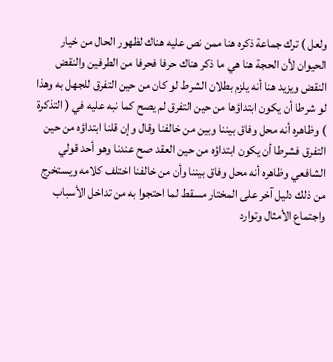ولعل ) ترك جماعة ذكره هنا ممن نص عليه هناك لظهور الحال من خيار الحيوان لأن الحجة هنا هي ما ذكر هناك حرفا فحرفا من الطرفين والنقض النقض ويزيد هنا أنه يلزم بطلان الشرط لو كان من حين التفرق للجهل به وهذا لو شرطا أن يكون ابتداؤها من حين التفرق لم يصح كما نبه عليه في ( التذكرة ) وظاهره أنه محل وفاق بيننا وبين من خالفنا وقال وإن قلنا ابتداؤه من حين التفرق فشرطا أن يكون ابتداؤه من حين العقد صح عندنا وهو أحد قولي الشافعي وظاهره أنه محل وفاق بيننا وأن من خالفنا اختلف كلامه ويستخرج من ذلك دليل آخر على المختار مسقط لما احتجوا به من تداخل الأسباب واجتماع الأمثال وتوارد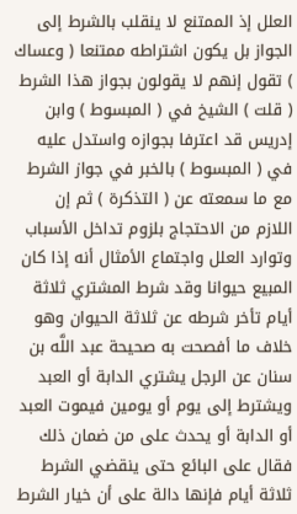العلل إذ الممتنع لا ينقلب بالشرط إلى الجواز بل يكون اشتراطه ممتنعا ( وعساك ) تقول إنهم لا يقولون بجواز هذا الشرط ( قلت ) الشيخ في ( المبسوط ) وابن إدريس قد اعترفا بجوازه واستدل عليه في ( المبسوط ) بالخبر في جواز الشرط مع ما سمعته عن ( التذكرة ) ثم إن اللازم من الاحتجاج بلزوم تداخل الأسباب وتوارد العلل واجتماع الأمثال أنه إذا كان المبيع حيوانا وقد شرط المشتري ثلاثة أيام تأخر شرطه عن ثلاثة الحيوان وهو خلاف ما أفصحت به صحيحة عبد اللَّه بن سنان عن الرجل يشتري الدابة أو العبد ويشترط إلى يوم أو يومين فيموت العبد أو الدابة أو يحدث على من ضمان ذلك فقال على البائع حتى ينقضي الشرط ثلاثة أيام فإنها دالة على أن خيار الشرط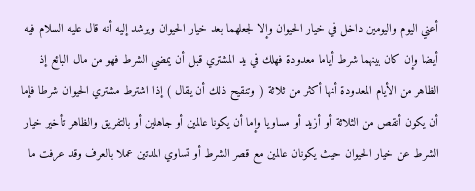أعني اليوم واليومين داخل في خيار الحيوان وإلا لجعلهما بعد خيار الحيوان ويرشد إليه أنه قال عليه السلام فيه أيضا وإن كان بينهما شرط أياما معدودة فهلك في يد المشتري قبل أن يمضي الشرط فهو من مال البائع إذ الظاهر من الأيام المعدودة أنها أكثر من ثلاثة ( وتنقيح ذلك أن يقال ) إذا اشترط مشتري الحيوان شرطا فإما أن يكون أنقص من الثلاثة أو أزيد أو مساويا وإما أن يكونا عالمين أو جاهلين أو بالتفريق والظاهر تأخير خيار الشرط عن خيار الحيوان حيث يكونان عالمين مع قصر الشرط أو تساوي المدتين عملا بالعرف وقد عرفت ما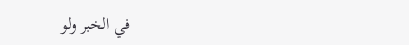في الخبر ولو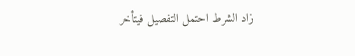زاد الشرط احتمل التفصيل فيتأخر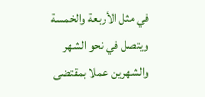في مثل الأربعة والخمسة ويتصل في نحو الشهر والشهرين عملا بمقتضى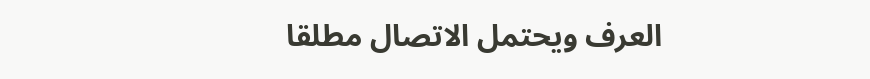العرف ويحتمل الاتصال مطلقا